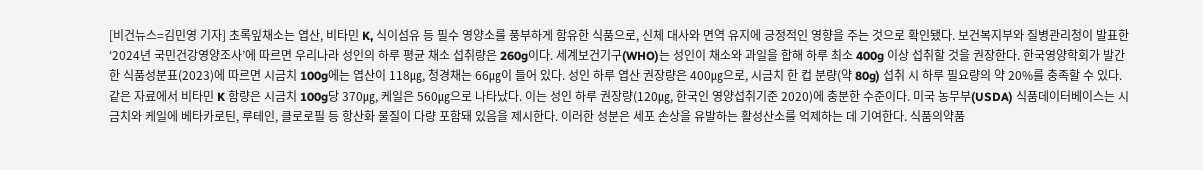[비건뉴스=김민영 기자] 초록잎채소는 엽산, 비타민 K, 식이섬유 등 필수 영양소를 풍부하게 함유한 식품으로, 신체 대사와 면역 유지에 긍정적인 영향을 주는 것으로 확인됐다. 보건복지부와 질병관리청이 발표한 ‘2024년 국민건강영양조사’에 따르면 우리나라 성인의 하루 평균 채소 섭취량은 260g이다. 세계보건기구(WHO)는 성인이 채소와 과일을 합해 하루 최소 400g 이상 섭취할 것을 권장한다. 한국영양학회가 발간한 식품성분표(2023)에 따르면 시금치 100g에는 엽산이 118㎍, 청경채는 66㎍이 들어 있다. 성인 하루 엽산 권장량은 400㎍으로, 시금치 한 컵 분량(약 80g) 섭취 시 하루 필요량의 약 20%를 충족할 수 있다. 같은 자료에서 비타민 K 함량은 시금치 100g당 370㎍, 케일은 560㎍으로 나타났다. 이는 성인 하루 권장량(120㎍, 한국인 영양섭취기준 2020)에 충분한 수준이다. 미국 농무부(USDA) 식품데이터베이스는 시금치와 케일에 베타카로틴, 루테인, 클로로필 등 항산화 물질이 다량 포함돼 있음을 제시한다. 이러한 성분은 세포 손상을 유발하는 활성산소를 억제하는 데 기여한다. 식품의약품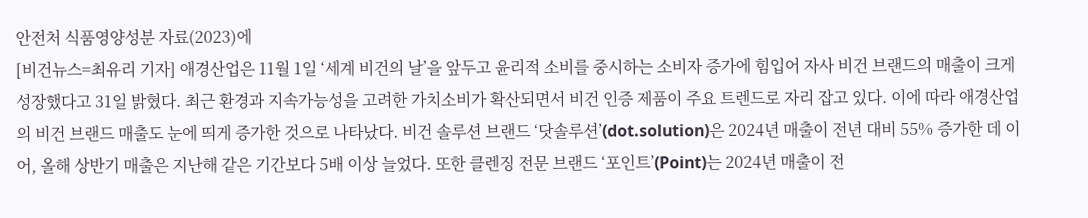안전처 식품영양성분 자료(2023)에
[비건뉴스=최유리 기자] 애경산업은 11월 1일 ‘세계 비건의 날’을 앞두고 윤리적 소비를 중시하는 소비자 증가에 힘입어 자사 비건 브랜드의 매출이 크게 성장했다고 31일 밝혔다. 최근 환경과 지속가능성을 고려한 가치소비가 확산되면서 비건 인증 제품이 주요 트렌드로 자리 잡고 있다. 이에 따라 애경산업의 비건 브랜드 매출도 눈에 띄게 증가한 것으로 나타났다. 비건 솔루션 브랜드 ‘닷솔루션’(dot.solution)은 2024년 매출이 전년 대비 55% 증가한 데 이어, 올해 상반기 매출은 지난해 같은 기간보다 5배 이상 늘었다. 또한 클렌징 전문 브랜드 ‘포인트’(Point)는 2024년 매출이 전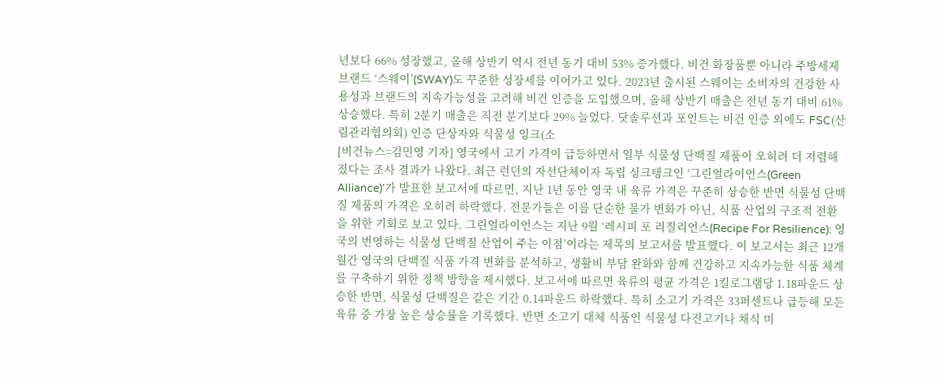년보다 66% 성장했고, 올해 상반기 역시 전년 동기 대비 53% 증가했다. 비건 화장품뿐 아니라 주방세제 브랜드 ‘스웨이’(SWAY)도 꾸준한 성장세를 이어가고 있다. 2023년 출시된 스웨이는 소비자의 건강한 사용성과 브랜드의 지속가능성을 고려해 비건 인증을 도입했으며, 올해 상반기 매출은 전년 동기 대비 61% 상승했다. 특히 2분기 매출은 직전 분기보다 29% 늘었다. 닷솔루션과 포인트는 비건 인증 외에도 FSC(산림관리협의회) 인증 단상자와 식물성 잉크(소
[비건뉴스=김민영 기자] 영국에서 고기 가격이 급등하면서 일부 식물성 단백질 제품이 오히려 더 저렴해졌다는 조사 결과가 나왔다. 최근 런던의 자선단체이자 독립 싱크탱크인 ‘그린얼라이언스(Green Alliance)’가 발표한 보고서에 따르면, 지난 1년 동안 영국 내 육류 가격은 꾸준히 상승한 반면 식물성 단백질 제품의 가격은 오히려 하락했다. 전문가들은 이를 단순한 물가 변화가 아닌, 식품 산업의 구조적 전환을 위한 기회로 보고 있다. 그린얼라이언스는 지난 9월 ‘레시피 포 리질리언스(Recipe For Resilience): 영국의 번영하는 식물성 단백질 산업이 주는 이점’이라는 제목의 보고서를 발표했다. 이 보고서는 최근 12개월간 영국의 단백질 식품 가격 변화를 분석하고, 생활비 부담 완화와 함께 건강하고 지속가능한 식품 체계를 구축하기 위한 정책 방향을 제시했다. 보고서에 따르면 육류의 평균 가격은 1킬로그램당 1.18파운드 상승한 반면, 식물성 단백질은 같은 기간 0.14파운드 하락했다. 특히 소고기 가격은 33퍼센트나 급등해 모든 육류 중 가장 높은 상승률을 기록했다. 반면 소고기 대체 식품인 식물성 다진고기나 채식 미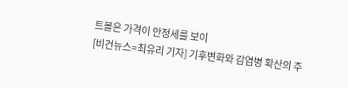트볼은 가격이 안정세를 보이
[비건뉴스=최유리 기자] 기후변화와 감염병 확산의 주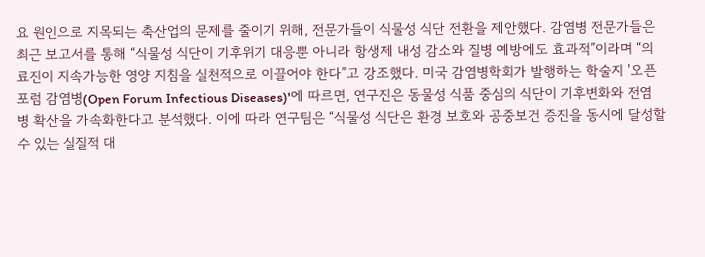요 원인으로 지목되는 축산업의 문제를 줄이기 위해, 전문가들이 식물성 식단 전환을 제안했다. 감염병 전문가들은 최근 보고서를 통해 “식물성 식단이 기후위기 대응뿐 아니라 항생제 내성 감소와 질병 예방에도 효과적”이라며 “의료진이 지속가능한 영양 지침을 실천적으로 이끌어야 한다”고 강조했다. 미국 감염병학회가 발행하는 학술지 '오픈 포럼 감염병(Open Forum Infectious Diseases)'에 따르면, 연구진은 동물성 식품 중심의 식단이 기후변화와 전염병 확산을 가속화한다고 분석했다. 이에 따라 연구팀은 “식물성 식단은 환경 보호와 공중보건 증진을 동시에 달성할 수 있는 실질적 대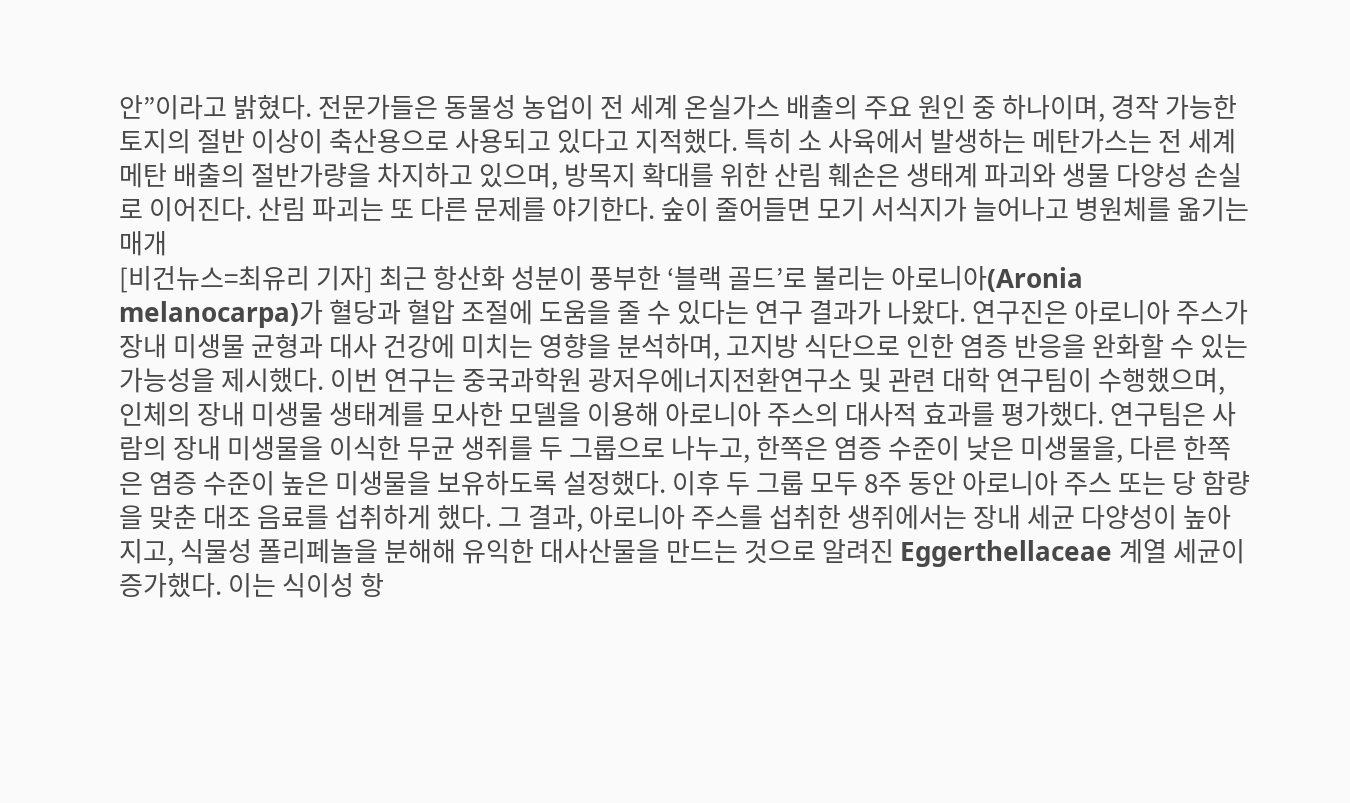안”이라고 밝혔다. 전문가들은 동물성 농업이 전 세계 온실가스 배출의 주요 원인 중 하나이며, 경작 가능한 토지의 절반 이상이 축산용으로 사용되고 있다고 지적했다. 특히 소 사육에서 발생하는 메탄가스는 전 세계 메탄 배출의 절반가량을 차지하고 있으며, 방목지 확대를 위한 산림 훼손은 생태계 파괴와 생물 다양성 손실로 이어진다. 산림 파괴는 또 다른 문제를 야기한다. 숲이 줄어들면 모기 서식지가 늘어나고 병원체를 옮기는 매개
[비건뉴스=최유리 기자] 최근 항산화 성분이 풍부한 ‘블랙 골드’로 불리는 아로니아(Aronia melanocarpa)가 혈당과 혈압 조절에 도움을 줄 수 있다는 연구 결과가 나왔다. 연구진은 아로니아 주스가 장내 미생물 균형과 대사 건강에 미치는 영향을 분석하며, 고지방 식단으로 인한 염증 반응을 완화할 수 있는 가능성을 제시했다. 이번 연구는 중국과학원 광저우에너지전환연구소 및 관련 대학 연구팀이 수행했으며, 인체의 장내 미생물 생태계를 모사한 모델을 이용해 아로니아 주스의 대사적 효과를 평가했다. 연구팀은 사람의 장내 미생물을 이식한 무균 생쥐를 두 그룹으로 나누고, 한쪽은 염증 수준이 낮은 미생물을, 다른 한쪽은 염증 수준이 높은 미생물을 보유하도록 설정했다. 이후 두 그룹 모두 8주 동안 아로니아 주스 또는 당 함량을 맞춘 대조 음료를 섭취하게 했다. 그 결과, 아로니아 주스를 섭취한 생쥐에서는 장내 세균 다양성이 높아지고, 식물성 폴리페놀을 분해해 유익한 대사산물을 만드는 것으로 알려진 Eggerthellaceae 계열 세균이 증가했다. 이는 식이성 항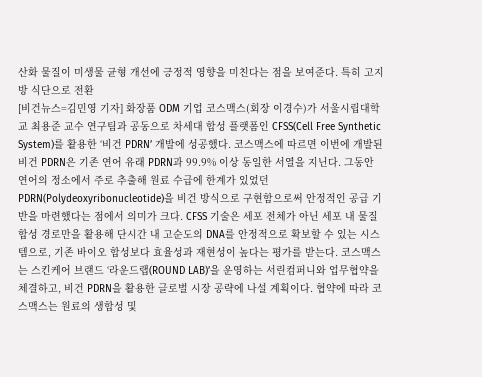산화 물질이 미생물 균형 개선에 긍정적 영향을 미친다는 점을 보여준다. 특히 고지방 식단으로 전환
[비건뉴스=김민영 기자] 화장품 ODM 기업 코스맥스(회장 이경수)가 서울시립대학교 최용준 교수 연구팀과 공동으로 차세대 합성 플랫폼인 CFSS(Cell Free Synthetic System)를 활용한 ‘비건 PDRN’ 개발에 성공했다. 코스맥스에 따르면 이번에 개발된 비건 PDRN은 기존 연어 유래 PDRN과 99.9% 이상 동일한 서열을 지닌다. 그동안 연어의 정소에서 주로 추출해 원료 수급에 한계가 있었던 PDRN(Polydeoxyribonucleotide)을 비건 방식으로 구현함으로써 안정적인 공급 기반을 마련했다는 점에서 의미가 크다. CFSS 기술은 세포 전체가 아닌 세포 내 물질 합성 경로만을 활용해 단시간 내 고순도의 DNA를 안정적으로 확보할 수 있는 시스템으로, 기존 바이오 합성보다 효율성과 재현성이 높다는 평가를 받는다. 코스맥스는 스킨케어 브랜드 ‘라운드랩(ROUND LAB)’을 운영하는 서린컴퍼니와 업무협약을 체결하고, 비건 PDRN을 활용한 글로벌 시장 공략에 나설 계획이다. 협약에 따라 코스맥스는 원료의 생합성 및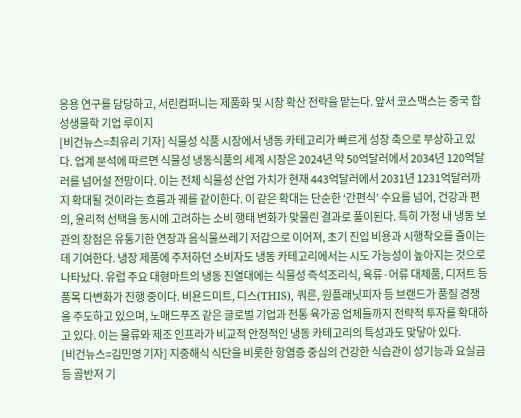응용 연구를 담당하고, 서린컴퍼니는 제품화 및 시장 확산 전략을 맡는다. 앞서 코스맥스는 중국 합성생물학 기업 루이지
[비건뉴스=최유리 기자] 식물성 식품 시장에서 냉동 카테고리가 빠르게 성장 축으로 부상하고 있다. 업계 분석에 따르면 식물성 냉동식품의 세계 시장은 2024년 약 50억달러에서 2034년 120억달러를 넘어설 전망이다. 이는 전체 식물성 산업 가치가 현재 443억달러에서 2031년 1231억달러까지 확대될 것이라는 흐름과 궤를 같이한다. 이 같은 확대는 단순한 ‘간편식’ 수요를 넘어, 건강과 편의, 윤리적 선택을 동시에 고려하는 소비 행태 변화가 맞물린 결과로 풀이된다. 특히 가정 내 냉동 보관의 장점은 유통기한 연장과 음식물쓰레기 저감으로 이어져, 초기 진입 비용과 시행착오를 줄이는 데 기여한다. 냉장 제품에 주저하던 소비자도 냉동 카테고리에서는 시도 가능성이 높아지는 것으로 나타났다. 유럽 주요 대형마트의 냉동 진열대에는 식물성 즉석조리식, 육류·어류 대체품, 디저트 등 품목 다변화가 진행 중이다. 비욘드미트, 디스(THIS), 쿼른, 원플래닛피자 등 브랜드가 품질 경쟁을 주도하고 있으며, 노매드푸즈 같은 글로벌 기업과 전통 육가공 업체들까지 전략적 투자를 확대하고 있다. 이는 물류와 제조 인프라가 비교적 안정적인 냉동 카테고리의 특성과도 맞닿아 있다.
[비건뉴스=김민영 기자] 지중해식 식단을 비롯한 항염증 중심의 건강한 식습관이 성기능과 요실금 등 골반저 기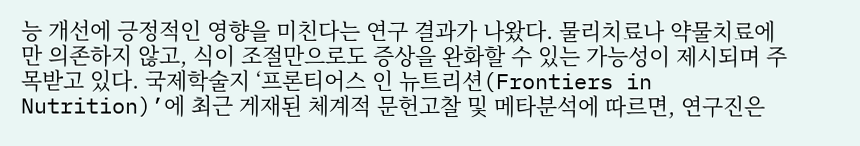능 개선에 긍정적인 영향을 미친다는 연구 결과가 나왔다. 물리치료나 약물치료에만 의존하지 않고, 식이 조절만으로도 증상을 완화할 수 있는 가능성이 제시되며 주목받고 있다. 국제학술지 ‘프론티어스 인 뉴트리션(Frontiers in Nutrition)’에 최근 게재된 체계적 문헌고찰 및 메타분석에 따르면, 연구진은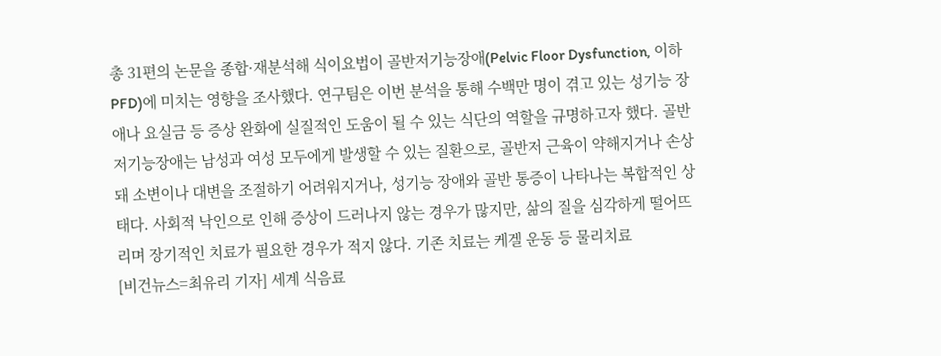총 31편의 논문을 종합·재분석해 식이요법이 골반저기능장애(Pelvic Floor Dysfunction, 이하 PFD)에 미치는 영향을 조사했다. 연구팀은 이번 분석을 통해 수백만 명이 겪고 있는 성기능 장애나 요실금 등 증상 완화에 실질적인 도움이 될 수 있는 식단의 역할을 규명하고자 했다. 골반저기능장애는 남성과 여성 모두에게 발생할 수 있는 질환으로, 골반저 근육이 약해지거나 손상돼 소변이나 대변을 조절하기 어려워지거나, 성기능 장애와 골반 통증이 나타나는 복합적인 상태다. 사회적 낙인으로 인해 증상이 드러나지 않는 경우가 많지만, 삶의 질을 심각하게 떨어뜨리며 장기적인 치료가 필요한 경우가 적지 않다. 기존 치료는 케겔 운동 등 물리치료
[비건뉴스=최유리 기자] 세계 식음료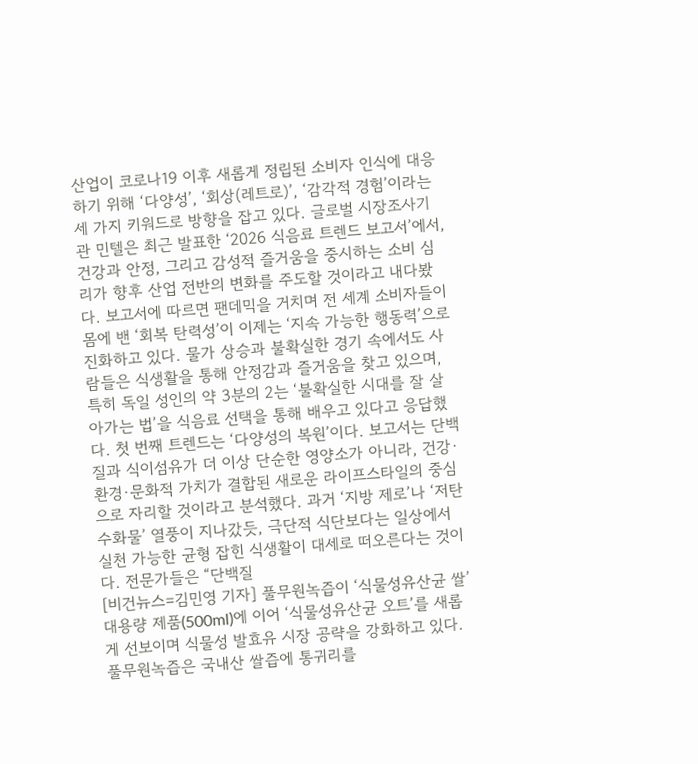산업이 코로나19 이후 새롭게 정립된 소비자 인식에 대응하기 위해 ‘다양성’, ‘회상(레트로)’, ‘감각적 경험’이라는 세 가지 키워드로 방향을 잡고 있다. 글로벌 시장조사기관 민텔은 최근 발표한 ‘2026 식음료 트렌드 보고서’에서, 건강과 안정, 그리고 감성적 즐거움을 중시하는 소비 심리가 향후 산업 전반의 변화를 주도할 것이라고 내다봤다. 보고서에 따르면 팬데믹을 거치며 전 세계 소비자들이 몸에 밴 ‘회복 탄력성’이 이제는 ‘지속 가능한 행동력’으로 진화하고 있다. 물가 상승과 불확실한 경기 속에서도 사람들은 식생활을 통해 안정감과 즐거움을 찾고 있으며, 특히 독일 성인의 약 3분의 2는 ‘불확실한 시대를 잘 살아가는 법’을 식음료 선택을 통해 배우고 있다고 응답했다. 첫 번째 트렌드는 ‘다양성의 복원’이다. 보고서는 단백질과 식이섬유가 더 이상 단순한 영양소가 아니라, 건강·환경·문화적 가치가 결합된 새로운 라이프스타일의 중심으로 자리할 것이라고 분석했다. 과거 ‘지방 제로’나 ‘저탄수화물’ 열풍이 지나갔듯, 극단적 식단보다는 일상에서 실천 가능한 균형 잡힌 식생활이 대세로 떠오른다는 것이다. 전문가들은 “단백질
[비건뉴스=김민영 기자] 풀무원녹즙이 ‘식물성유산균 쌀’ 대용량 제품(500ml)에 이어 ‘식물성유산균 오트’를 새롭게 선보이며 식물성 발효유 시장 공략을 강화하고 있다. 풀무원녹즙은 국내산 쌀즙에 통귀리를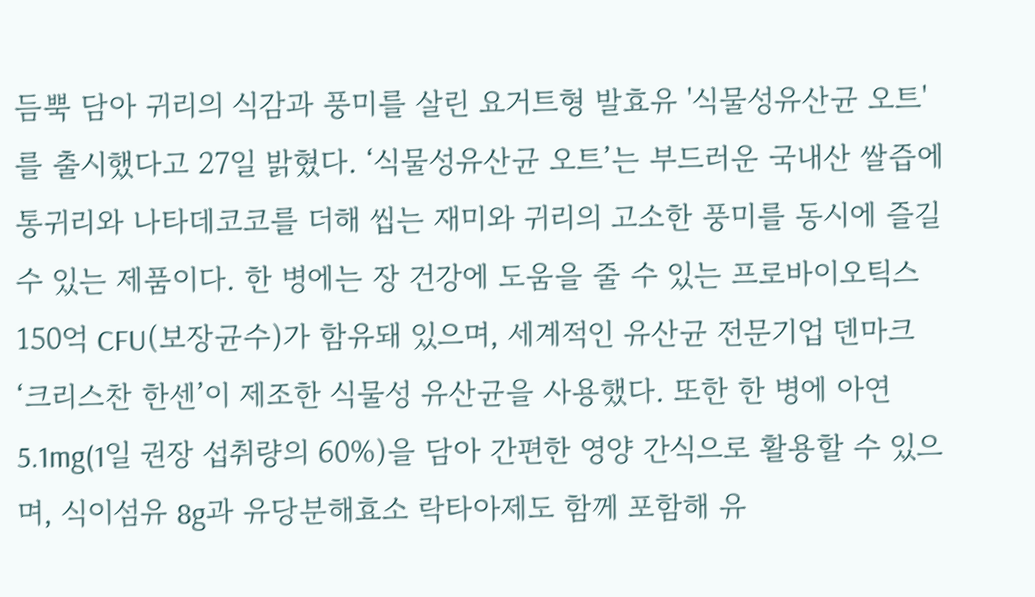듬뿍 담아 귀리의 식감과 풍미를 살린 요거트형 발효유 '식물성유산균 오트'를 출시했다고 27일 밝혔다. ‘식물성유산균 오트’는 부드러운 국내산 쌀즙에 통귀리와 나타데코코를 더해 씹는 재미와 귀리의 고소한 풍미를 동시에 즐길 수 있는 제품이다. 한 병에는 장 건강에 도움을 줄 수 있는 프로바이오틱스 150억 CFU(보장균수)가 함유돼 있으며, 세계적인 유산균 전문기업 덴마크 ‘크리스찬 한센’이 제조한 식물성 유산균을 사용했다. 또한 한 병에 아연 5.1mg(1일 권장 섭취량의 60%)을 담아 간편한 영양 간식으로 활용할 수 있으며, 식이섬유 8g과 유당분해효소 락타아제도 함께 포함해 유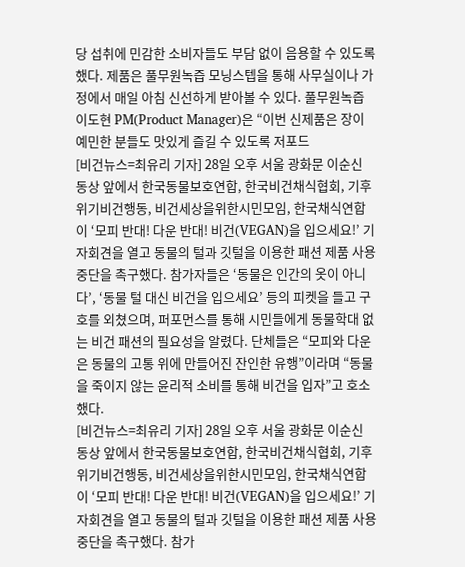당 섭취에 민감한 소비자들도 부담 없이 음용할 수 있도록 했다. 제품은 풀무원녹즙 모닝스텝을 통해 사무실이나 가정에서 매일 아침 신선하게 받아볼 수 있다. 풀무원녹즙 이도현 PM(Product Manager)은 “이번 신제품은 장이 예민한 분들도 맛있게 즐길 수 있도록 저포드
[비건뉴스=최유리 기자] 28일 오후 서울 광화문 이순신 동상 앞에서 한국동물보호연합, 한국비건채식협회, 기후위기비건행동, 비건세상을위한시민모임, 한국채식연합이 ‘모피 반대! 다운 반대! 비건(VEGAN)을 입으세요!’ 기자회견을 열고 동물의 털과 깃털을 이용한 패션 제품 사용 중단을 촉구했다. 참가자들은 ‘동물은 인간의 옷이 아니다’, ‘동물 털 대신 비건을 입으세요’ 등의 피켓을 들고 구호를 외쳤으며, 퍼포먼스를 통해 시민들에게 동물학대 없는 비건 패션의 필요성을 알렸다. 단체들은 “모피와 다운은 동물의 고통 위에 만들어진 잔인한 유행”이라며 “동물을 죽이지 않는 윤리적 소비를 통해 비건을 입자”고 호소했다.
[비건뉴스=최유리 기자] 28일 오후 서울 광화문 이순신 동상 앞에서 한국동물보호연합, 한국비건채식협회, 기후위기비건행동, 비건세상을위한시민모임, 한국채식연합이 ‘모피 반대! 다운 반대! 비건(VEGAN)을 입으세요!’ 기자회견을 열고 동물의 털과 깃털을 이용한 패션 제품 사용 중단을 촉구했다. 참가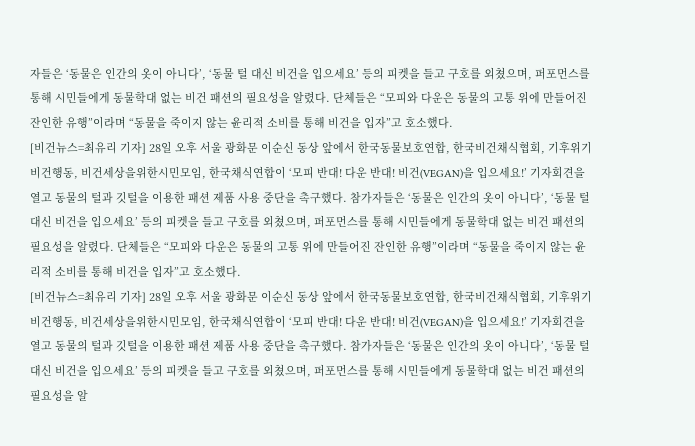자들은 ‘동물은 인간의 옷이 아니다’, ‘동물 털 대신 비건을 입으세요’ 등의 피켓을 들고 구호를 외쳤으며, 퍼포먼스를 통해 시민들에게 동물학대 없는 비건 패션의 필요성을 알렸다. 단체들은 “모피와 다운은 동물의 고통 위에 만들어진 잔인한 유행”이라며 “동물을 죽이지 않는 윤리적 소비를 통해 비건을 입자”고 호소했다.
[비건뉴스=최유리 기자] 28일 오후 서울 광화문 이순신 동상 앞에서 한국동물보호연합, 한국비건채식협회, 기후위기비건행동, 비건세상을위한시민모임, 한국채식연합이 ‘모피 반대! 다운 반대! 비건(VEGAN)을 입으세요!’ 기자회견을 열고 동물의 털과 깃털을 이용한 패션 제품 사용 중단을 촉구했다. 참가자들은 ‘동물은 인간의 옷이 아니다’, ‘동물 털 대신 비건을 입으세요’ 등의 피켓을 들고 구호를 외쳤으며, 퍼포먼스를 통해 시민들에게 동물학대 없는 비건 패션의 필요성을 알렸다. 단체들은 “모피와 다운은 동물의 고통 위에 만들어진 잔인한 유행”이라며 “동물을 죽이지 않는 윤리적 소비를 통해 비건을 입자”고 호소했다.
[비건뉴스=최유리 기자] 28일 오후 서울 광화문 이순신 동상 앞에서 한국동물보호연합, 한국비건채식협회, 기후위기비건행동, 비건세상을위한시민모임, 한국채식연합이 ‘모피 반대! 다운 반대! 비건(VEGAN)을 입으세요!’ 기자회견을 열고 동물의 털과 깃털을 이용한 패션 제품 사용 중단을 촉구했다. 참가자들은 ‘동물은 인간의 옷이 아니다’, ‘동물 털 대신 비건을 입으세요’ 등의 피켓을 들고 구호를 외쳤으며, 퍼포먼스를 통해 시민들에게 동물학대 없는 비건 패션의 필요성을 알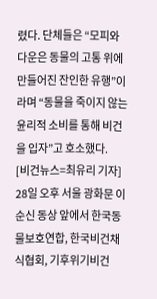렸다. 단체들은 “모피와 다운은 동물의 고통 위에 만들어진 잔인한 유행”이라며 “동물을 죽이지 않는 윤리적 소비를 통해 비건을 입자”고 호소했다.
[비건뉴스=최유리 기자] 28일 오후 서울 광화문 이순신 동상 앞에서 한국동물보호연합, 한국비건채식협회, 기후위기비건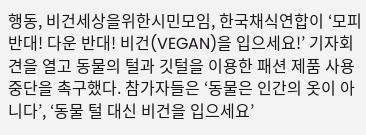행동, 비건세상을위한시민모임, 한국채식연합이 ‘모피 반대! 다운 반대! 비건(VEGAN)을 입으세요!’ 기자회견을 열고 동물의 털과 깃털을 이용한 패션 제품 사용 중단을 촉구했다. 참가자들은 ‘동물은 인간의 옷이 아니다’, ‘동물 털 대신 비건을 입으세요’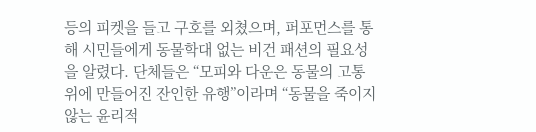등의 피켓을 들고 구호를 외쳤으며, 퍼포먼스를 통해 시민들에게 동물학대 없는 비건 패션의 필요성을 알렸다. 단체들은 “모피와 다운은 동물의 고통 위에 만들어진 잔인한 유행”이라며 “동물을 죽이지 않는 윤리적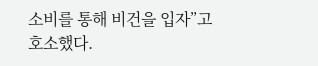소비를 통해 비건을 입자”고 호소했다.